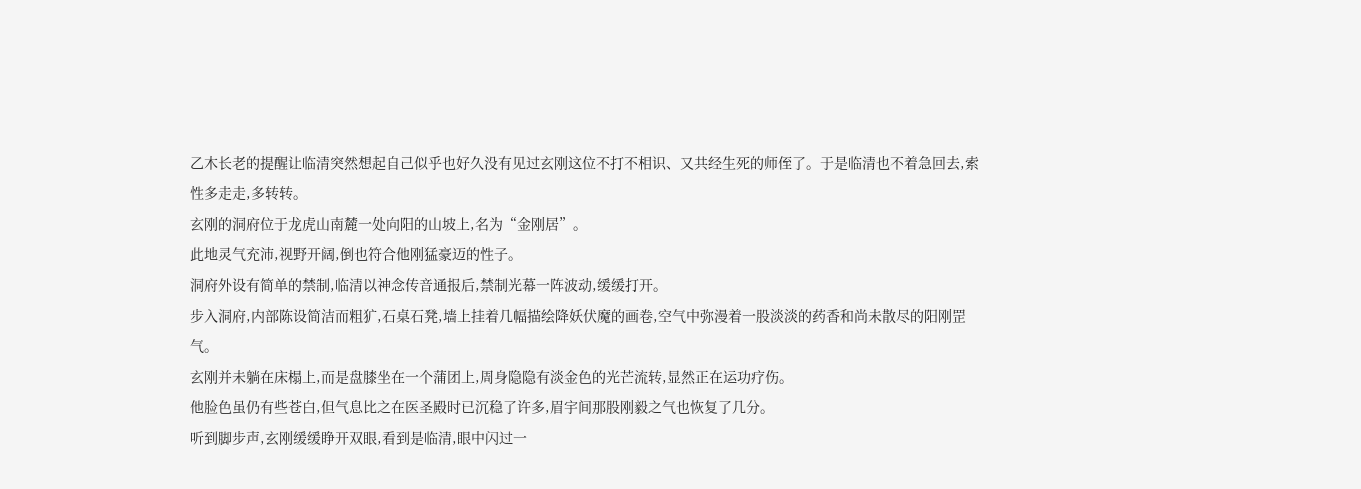乙木长老的提醒让临清突然想起自己似乎也好久没有见过玄刚这位不打不相识、又共经生死的师侄了。于是临清也不着急回去,索性多走走,多转转。
玄刚的洞府位于龙虎山南麓一处向阳的山坡上,名为“金刚居”。
此地灵气充沛,视野开阔,倒也符合他刚猛豪迈的性子。
洞府外设有简单的禁制,临清以神念传音通报后,禁制光幕一阵波动,缓缓打开。
步入洞府,内部陈设简洁而粗犷,石桌石凳,墙上挂着几幅描绘降妖伏魔的画卷,空气中弥漫着一股淡淡的药香和尚未散尽的阳刚罡气。
玄刚并未躺在床榻上,而是盘膝坐在一个蒲团上,周身隐隐有淡金色的光芒流转,显然正在运功疗伤。
他脸色虽仍有些苍白,但气息比之在医圣殿时已沉稳了许多,眉宇间那股刚毅之气也恢复了几分。
听到脚步声,玄刚缓缓睁开双眼,看到是临清,眼中闪过一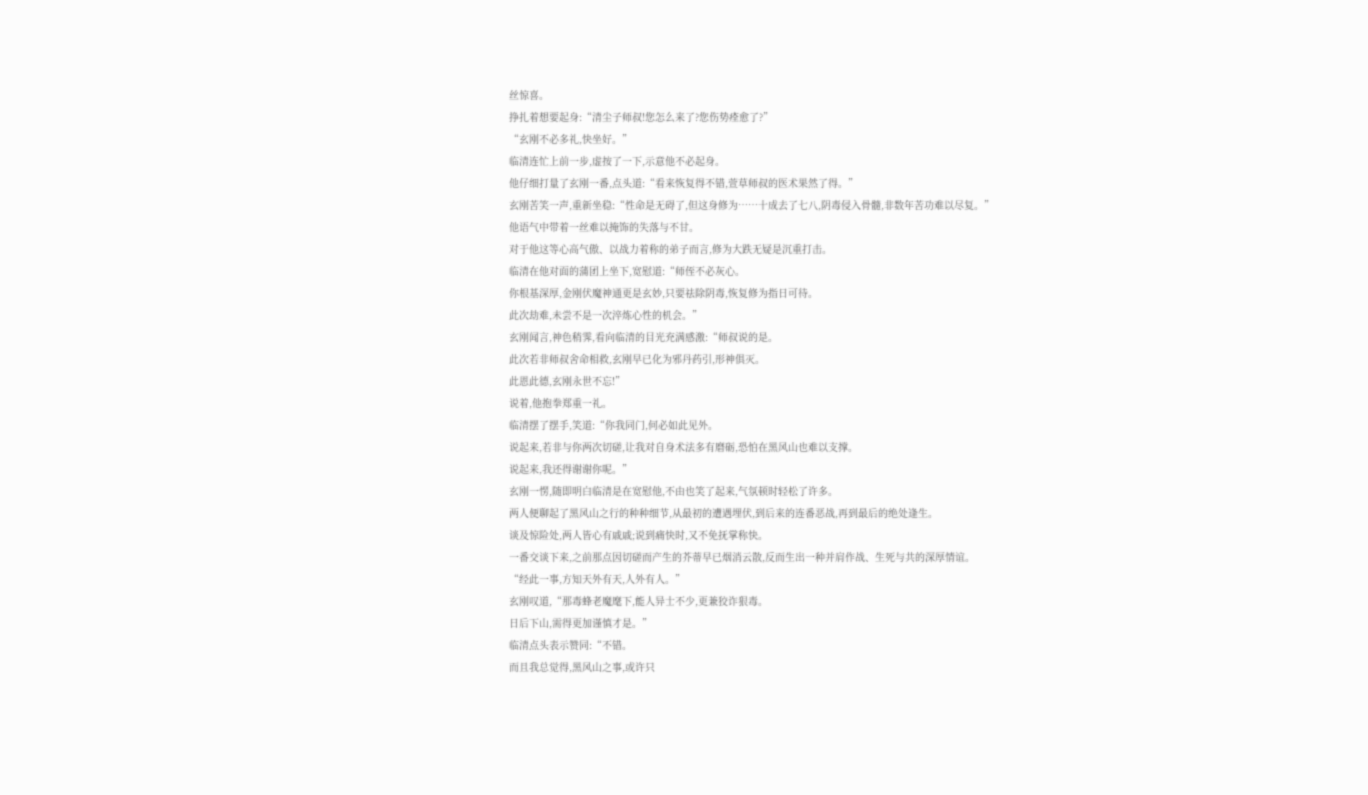丝惊喜。
挣扎着想要起身:“清尘子师叔!您怎么来了?您伤势痊愈了?”
“玄刚不必多礼,快坐好。”
临清连忙上前一步,虚按了一下,示意他不必起身。
他仔细打量了玄刚一番,点头道:“看来恢复得不错,萱草师叔的医术果然了得。”
玄刚苦笑一声,重新坐稳:“性命是无碍了,但这身修为……十成去了七八,阴毒侵入骨髓,非数年苦功难以尽复。”
他语气中带着一丝难以掩饰的失落与不甘。
对于他这等心高气傲、以战力着称的弟子而言,修为大跌无疑是沉重打击。
临清在他对面的蒲团上坐下,宽慰道:“师侄不必灰心。
你根基深厚,金刚伏魔神通更是玄妙,只要祛除阴毒,恢复修为指日可待。
此次劫难,未尝不是一次淬炼心性的机会。”
玄刚闻言,神色稍霁,看向临清的目光充满感激:“师叔说的是。
此次若非师叔舍命相救,玄刚早已化为邪丹药引,形神俱灭。
此恩此德,玄刚永世不忘!”
说着,他抱拳郑重一礼。
临清摆了摆手,笑道:“你我同门,何必如此见外。
说起来,若非与你两次切磋,让我对自身术法多有磨砺,恐怕在黑风山也难以支撑。
说起来,我还得谢谢你呢。”
玄刚一愣,随即明白临清是在宽慰他,不由也笑了起来,气氛顿时轻松了许多。
两人便聊起了黑风山之行的种种细节,从最初的遭遇埋伏,到后来的连番恶战,再到最后的绝处逢生。
谈及惊险处,两人皆心有戚戚;说到痛快时,又不免抚掌称快。
一番交谈下来,之前那点因切磋而产生的芥蒂早已烟消云散,反而生出一种并肩作战、生死与共的深厚情谊。
“经此一事,方知天外有天,人外有人。”
玄刚叹道,“那毒蜂老魔麾下,能人异士不少,更兼狡诈狠毒。
日后下山,需得更加谨慎才是。”
临清点头表示赞同:“不错。
而且我总觉得,黑风山之事,或许只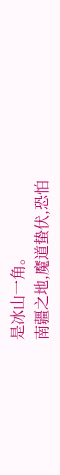是冰山一角。
南疆之地,魔道蛰伏,恐怕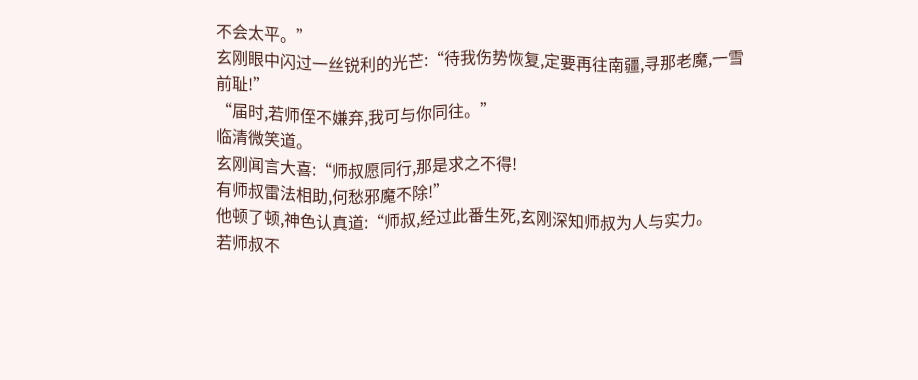不会太平。”
玄刚眼中闪过一丝锐利的光芒:“待我伤势恢复,定要再往南疆,寻那老魔,一雪前耻!”
“届时,若师侄不嫌弃,我可与你同往。”
临清微笑道。
玄刚闻言大喜:“师叔愿同行,那是求之不得!
有师叔雷法相助,何愁邪魔不除!”
他顿了顿,神色认真道:“师叔,经过此番生死,玄刚深知师叔为人与实力。
若师叔不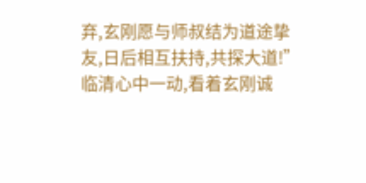弃,玄刚愿与师叔结为道途挚友,日后相互扶持,共探大道!”
临清心中一动,看着玄刚诚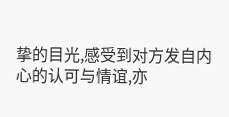挚的目光,感受到对方发自内心的认可与情谊,亦